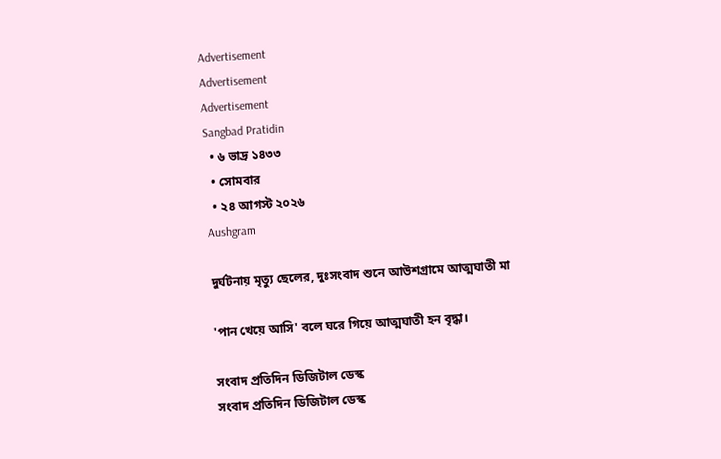Advertisement
Advertisement
Advertisement
Sangbad Pratidin
  • ৬ ভাদ্র ১৪৩৩
  • সোমবার
  • ২৪ আগস্ট ২০২৬
Aushgram

দুর্ঘটনায় মৃত্যু ছেলের, দুঃসংবাদ শুনে আউশগ্রামে আত্মঘাতী মা

'পান খেয়ে আসি' বলে ঘরে গিয়ে আত্মঘাতী হন বৃদ্ধা।

সংবাদ প্রতিদিন ডিজিটাল ডেস্ক
সংবাদ প্রতিদিন ডিজিটাল ডেস্ক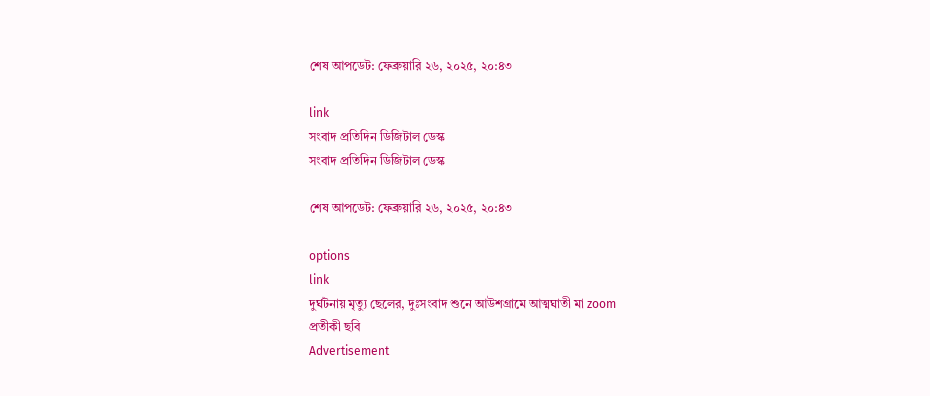শেষ আপডেট: ফেব্রুয়ারি ২৬, ২০২৫, ২০:৪৩

link
সংবাদ প্রতিদিন ডিজিটাল ডেস্ক
সংবাদ প্রতিদিন ডিজিটাল ডেস্ক

শেষ আপডেট: ফেব্রুয়ারি ২৬, ২০২৫, ২০:৪৩

options
link
দুর্ঘটনায় মৃত্যু ছেলের, দুঃসংবাদ শুনে আউশগ্রামে আত্মঘাতী মা zoom
প্রতীকী ছবি
Advertisement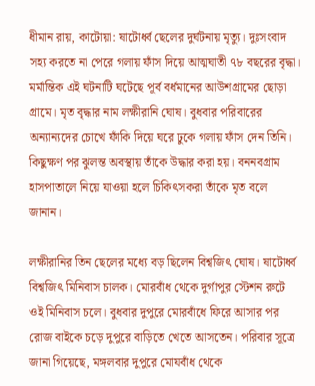ধীমান রায়, কাটোয়া: ষাটোর্ধ্ব ছেলের দুর্ঘটনায় মৃত্যু। দুঃসংবাদ সহ্য করতে না পেরে গলায় ফাঁস দিয়ে আত্মঘাতী ৭৮ বছরের বৃদ্ধা। মর্মান্তিক এই ঘটনাটি ঘটেছে পূর্ব বর্ধমানের আউশগ্রামের ছোড়া গ্রামে। মৃত বৃদ্ধার নাম লক্ষীরানি ঘোষ। বুধবার পরিবারের অন্যান্যদের চোখে ফাঁকি দিয়ে ঘরে ঢুকে গলায় ফাঁস দেন তিনি। কিছুক্ষণ পর ঝুলন্ত অবস্থায় তাঁকে উদ্ধার করা হয়। বননবগ্রাম হাসপাতালে নিয়ে যাওয়া হলে চিকিৎসকরা তাঁকে মৃত বলে জানান।

লক্ষীরানির তিন ছেলের মধ্যে বড় ছিলেন বিশ্বজিৎ ঘোষ। ষাটোর্ধ্ব বিশ্বজিৎ মিনিবাস চালক। মোরবাঁধ থেকে দুর্গাপুর স্টেশন রুটে ওই মিনিবাস চলে। বুধবার দুপুরে মোরবাঁধে ফিরে আসার পর রোজ বাইকে চড়ে দুপুরে বাড়িতে খেতে আসতেন। পরিবার সূত্রে জানা গিয়েছে, মঙ্গলবার দুপুরে মোযবাঁধ থেকে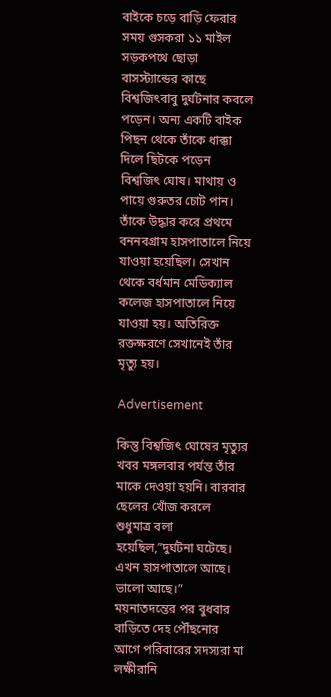বাইকে চড়ে বাড়ি ফেরার সময় গুসকরা ১১ মাইল সড়কপথে ছোড়া বাসস্ট্যান্ডের কাছে বিশ্বজিৎবাবু দুর্ঘটনার কবলে পড়েন। অন্য একটি বাইক পিছন থেকে তাঁকে ধাক্কা দিলে ছিটকে পড়েন বিশ্বজিৎ ঘোষ। মাথায় ও পায়ে গুরুতর চোট পান। তাঁকে উদ্ধার করে প্রথমে বননবগ্রাম হাসপাতালে নিয়ে যাওয়া হয়েছিল। সেখান থেকে বর্ধমান মেডিক্যাল কলেজ হাসপাতালে নিয়ে যাওয়া হয়। অতিরিক্ত রক্তক্ষরণে সেখানেই তাঁর মৃত্যু হয়।

Advertisement

কিন্তু বিশ্বজিৎ ঘোষের মৃত্যুর খবর মঙ্গলবার পর্যন্ত তাঁর মাকে দেওয়া হয়নি। বারবার ছেলের খোঁজ করলে শুধুমাত্র বলা হয়েছিল,”দুর্ঘটনা ঘটেছে। এখন হাসপাতালে আছে। ভালো আছে।” ময়নাতদন্তের পর বুধবার বাড়িতে দেহ পৌঁছনোর আগে পরিবারের সদস্যরা মা লক্ষীরানি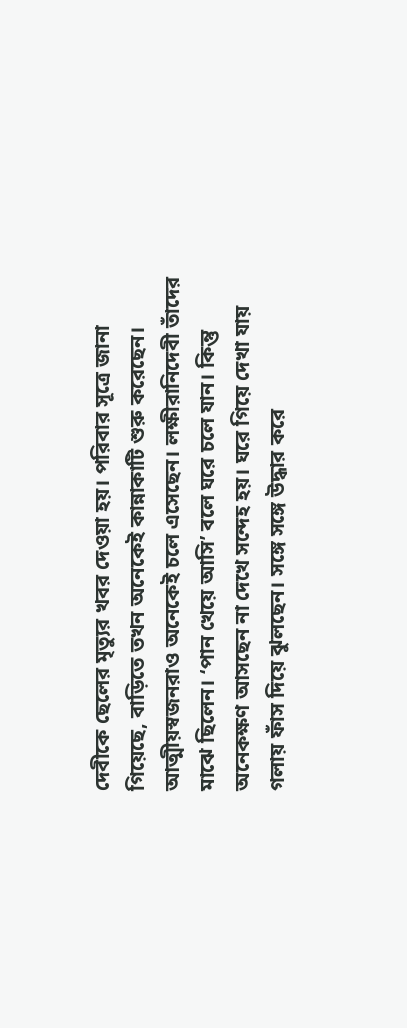দেবীকে ছেলের মৃত্যুর খবর দেওয়া হয়। পরিবার সূত্রে জানা গিয়েছে, বাড়িতে তখন অনেকেই কান্নাকাটি শুরু করেছেন। আত্মীয়স্বজনরাও অনেকেই চলে এসেছেন। লক্ষীরানিদেবী তাঁদের মাঝে ছিলেন। ‘পান খেয়ে আসি’ বলে ঘরে চলে যান। কিন্তু অনেকক্ষণ আসছেন না দেখে সন্দেহ হয়। ঘরে গিয়ে দেখা যায় গলায় ফাঁস দিয়ে ঝুলছেন। সঙ্গে সঙ্গে উদ্ধার করে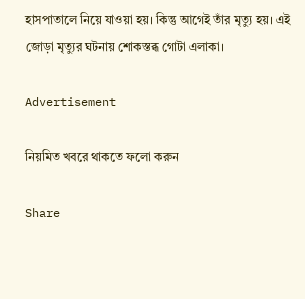হাসপাতালে নিয়ে যাওয়া হয়। কিন্তু আগেই তাঁর মৃত্যু হয়। এই জোড়া মৃত্যুর ঘটনায় শোকস্তব্ধ গোটা এলাকা।

Advertisement

নিয়মিত খবরে থাকতে ফলো করুন

Share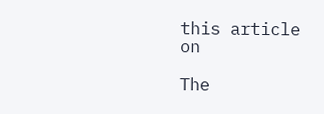this article on

The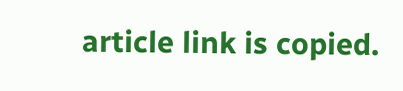article link is copied.